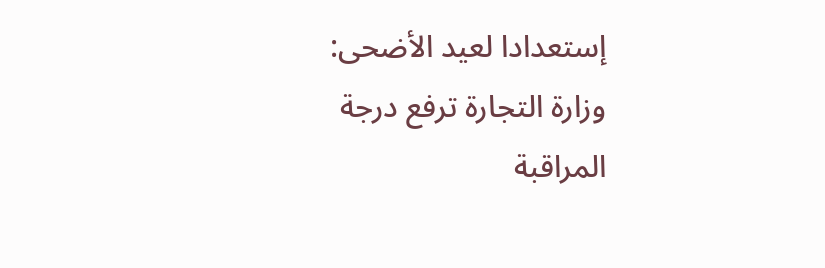إستعدادا لعيد الأضحى: وزارة التجارة ترفع درجة المراقبة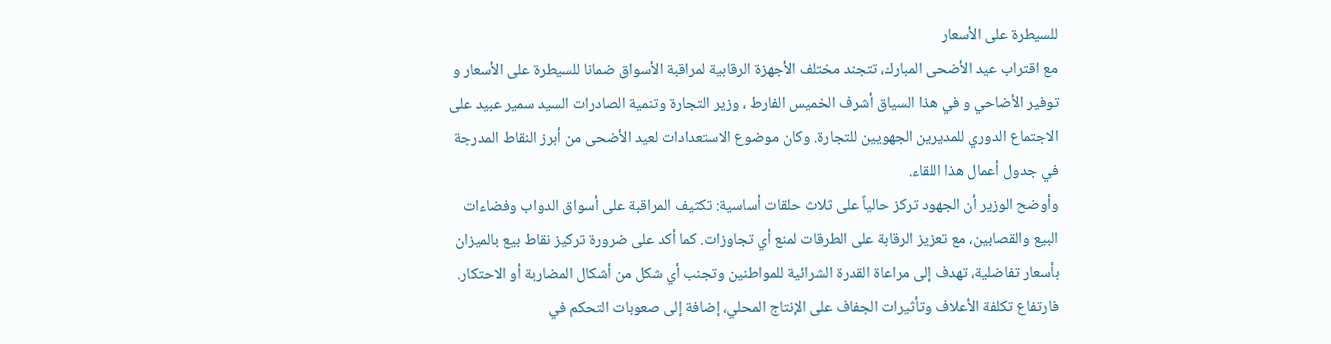للسيطرة على الأسعار
مع اقتراب عيد الأضحى المبارك، تتجند مختلف الأجهزة الرقابية لمراقبة الأسواق ضمانا للسيطرة على الأسعار و توفير الأضاحي و في هذا السياق أشرف الخميس الفارط ، وزير التجارة وتنمية الصادرات السيد سمير عبيد على الاجتماع الدوري للمديرين الجهويين للتجارة. وكان موضوع الاستعدادات لعيد الأضحى من أبرز النقاط المدرجة في جدول أعمال هذا اللقاء.
وأوضح الوزير أن الجهود تركز حالياً على ثلاث حلقات أساسية: تكثيف المراقبة على أسواق الدواب وفضاءات البيع والقصابين، مع تعزيز الرقابة على الطرقات لمنع أي تجاوزات. كما أكد على ضرورة تركيز نقاط بيع بالميزان بأسعار تفاضلية، تهدف إلى مراعاة القدرة الشرائية للمواطنين وتجنب أي شكل من أشكال المضاربة أو الاحتكار.
فارتفاع تكلفة الأعلاف وتأثيرات الجفاف على الإنتاج المحلي، إضافة إلى صعوبات التحكم في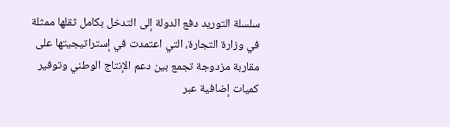سلسلة التوريد دفع الدولة إلى التدخل بكامل ثقلها ممثلة في وزارة التجارة، التي اعتمدت في إستراتيجيتها على مقاربة مزدوجة تجمع بين دعم الإنتاج الوطني وتوفير كميات إضافية عبر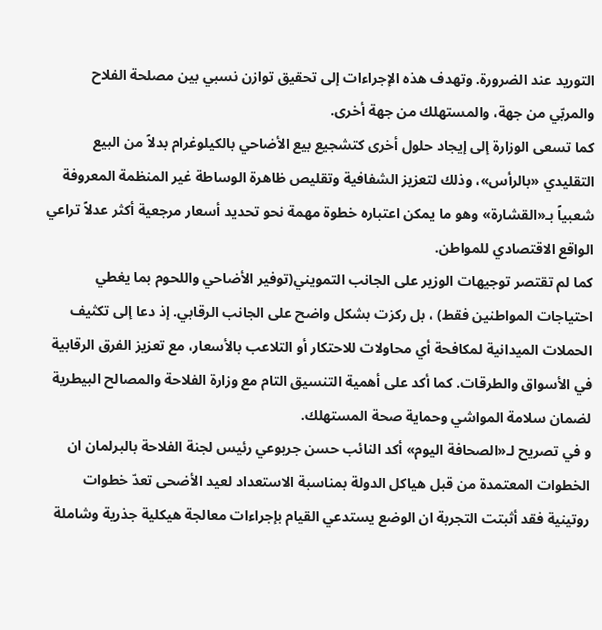التوريد عند الضرورة. وتهدف هذه الإجراءات إلى تحقيق توازن نسبي بين مصلحة الفلاح والمربّي من جهة، والمستهلك من جهة أخرى.
كما تسعى الوزارة إلى إيجاد حلول أخرى كتشجيع بيع الأضاحي بالكيلوغرام بدلاً من البيع التقليدي «بالرأس»، وذلك لتعزيز الشفافية وتقليص ظاهرة الوساطة غير المنظمة المعروفة شعبياً بـ«القشارة» وهو ما يمكن اعتباره خطوة مهمة نحو تحديد أسعار مرجعية أكثر عدلاً تراعي الواقع الاقتصادي للمواطن.
كما لم تقتصر توجيهات الوزير على الجانب التمويني(توفير الأضاحي واللحوم بما يغطي احتياجات المواطنين فقط) ، بل ركزت بشكل واضح على الجانب الرقابي. إذ دعا إلى تكثيف الحملات الميدانية لمكافحة أي محاولات للاحتكار أو التلاعب بالأسعار، مع تعزيز الفرق الرقابية في الأسواق والطرقات. كما أكد على أهمية التنسيق التام مع وزارة الفلاحة والمصالح البيطرية لضمان سلامة المواشي وحماية صحة المستهلك.
و في تصريح لـ«الصحافة اليوم» أكد النائب حسن جربوعي رئيس لجنة الفلاحة بالبرلمان ان الخطوات المعتمدة من قبل هياكل الدولة بمناسبة الاستعداد لعيد الأضحى تعدّ خطوات روتينية فقد أثبتت التجربة ان الوضع يستدعي القيام بإجراءات معالجة هيكلية جذرية وشاملة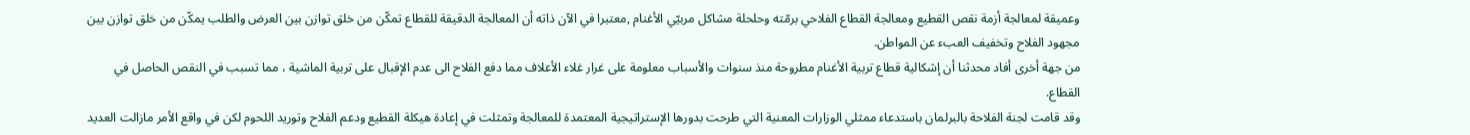وعميقة لمعالجة أزمة نقص القطيع ومعالجة القطاع الفلاحي برمّته وحلحلة مشاكل مربيّي الأغنام ,معتبرا في الآن ذاته أن المعالجة الدقيقة للقطاع تمكّن من خلق توازن بين العرض والطلب يمكّن من خلق توازن بين مجهود الفلاح وتخفيف العبء عن المواطن.
من جهة أخرى أفاد محدثنا أن إشكالية قطاع تربية الأغنام مطروحة منذ سنوات والأسباب معلومة على غرار غلاء الأعلاف مما دفع الفلاح الى عدم الإقبال على تربية الماشية ، مما تسبب في النقص الحاصل في القطاع.
وقد قامت لجنة الفلاحة بالبرلمان باستدعاء ممثلي الوزارات المعنية التي طرحت بدورها الإستراتيجية المعتمدة للمعالجة وتمثلت في إعادة هيكلة القطيع ودعم الفلاح وتوريد اللحوم لكن في واقع الأمر مازالت العديد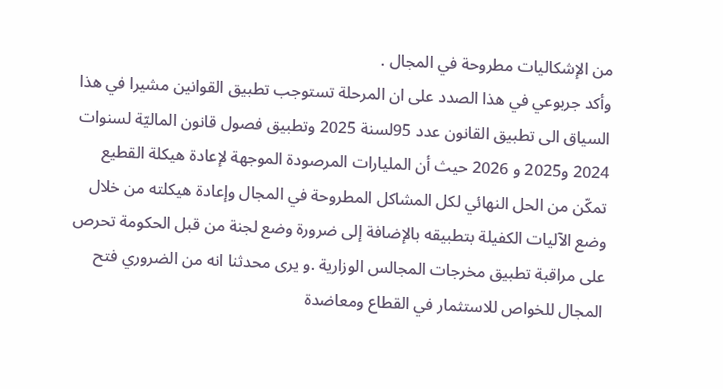من الإشكاليات مطروحة في المجال .
وأكد جربوعي في هذا الصدد على ان المرحلة تستوجب تطبيق القوانين مشيرا في هذا السياق الى تطبيق القانون عدد 95لسنة 2025 وتطبيق فصول قانون الماليّة لسنوات 2024 و2025 و 2026 حيث أن المليارات المرصودة الموجهة لإعادة هيكلة القطيع تمكّن من الحل النهائي لكل المشاكل المطروحة في المجال وإعادة هيكلته من خلال وضع الآليات الكفيلة بتطبيقه بالإضافة إلى ضرورة وضع لجنة من قبل الحكومة تحرص على مراقبة تطبيق مخرجات المجالس الوزارية .و يرى محدثنا انه من الضروري فتح المجال للخواص للاستثمار في القطاع ومعاضدة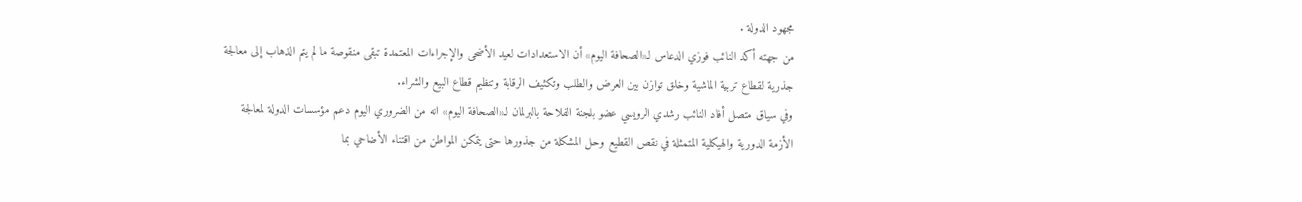مجهود الدولة .
من جهته أكد النائب فوزي الدعاس لـ«الصحافة اليوم» أن الاستعدادات لعيد الأضحى والإجراءات المعتمدة تبقى منقوصة ما لم يتم الذهاب إلى معالجة جذرية لقطاع تربية الماشية وخلق توازن بين العرض والطلب وتكثيف الرقابة وتنظيم قطاع البيع والشراء.
وفي سياق متصل أفاد النائب رشدي الرويسي عضو بلجنة الفلاحة بالبرلمان لـ«الصحافة اليوم» انه من الضروري اليوم دعم مؤسسات الدولة لمعالجة الأزمة الدورية والهيكلية المتمثلة في نقص القطيع وحل المشكلة من جذورها حتى يتمكن المواطن من اقتناء الأضاحي بما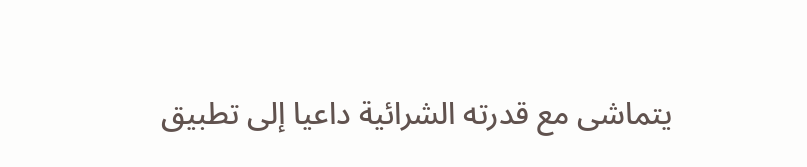يتماشى مع قدرته الشرائية داعيا إلى تطبيق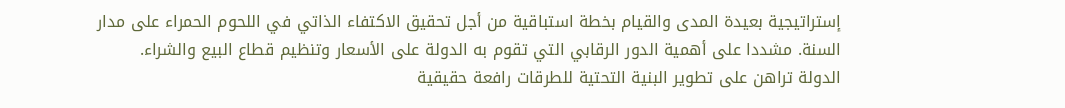إستراتيجية بعيدة المدى والقيام بخطة استباقية من أجل تحقيق الاكتفاء الذاتي في اللحوم الحمراء على مدار السنة. مشددا على أهمية الدور الرقابي التي تقوم به الدولة على الأسعار وتنظيم قطاع البيع والشراء.
الدولة تراهن على تطوير البنية التحتية للطرقات رافعة حقيقية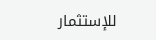للإستثمار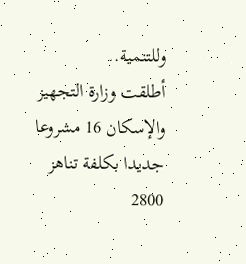وللتنمية..
أطلقت وزارة التجهيز والإسكان 16 مشروعا جديدا بكلفة تناهز 2800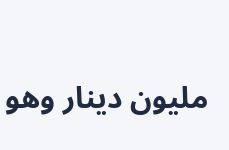مليون دينار وهو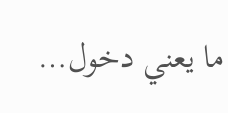ما يعني دخول…